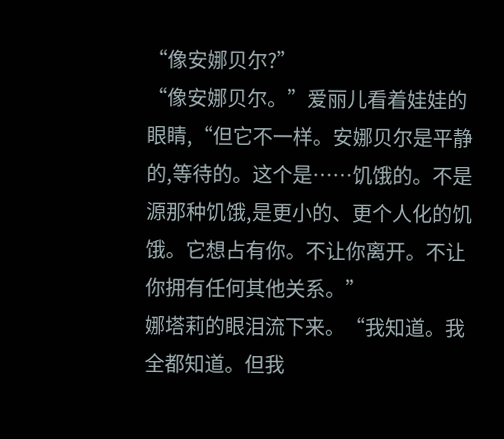“像安娜贝尔?”
“像安娜贝尔。”爱丽儿看着娃娃的眼睛,“但它不一样。安娜贝尔是平静的,等待的。这个是……饥饿的。不是源那种饥饿,是更小的、更个人化的饥饿。它想占有你。不让你离开。不让你拥有任何其他关系。”
娜塔莉的眼泪流下来。“我知道。我全都知道。但我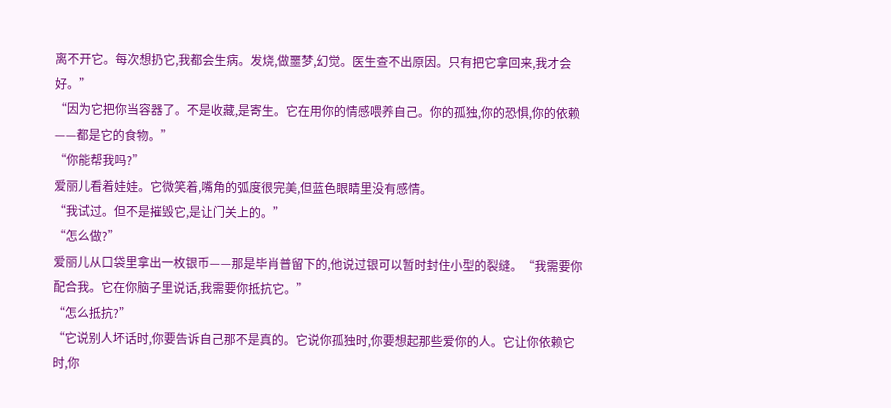离不开它。每次想扔它,我都会生病。发烧,做噩梦,幻觉。医生查不出原因。只有把它拿回来,我才会好。”
“因为它把你当容器了。不是收藏,是寄生。它在用你的情感喂养自己。你的孤独,你的恐惧,你的依赖——都是它的食物。”
“你能帮我吗?”
爱丽儿看着娃娃。它微笑着,嘴角的弧度很完美,但蓝色眼睛里没有感情。
“我试过。但不是摧毁它,是让门关上的。”
“怎么做?”
爱丽儿从口袋里拿出一枚银币——那是毕肖普留下的,他说过银可以暂时封住小型的裂缝。“我需要你配合我。它在你脑子里说话,我需要你抵抗它。”
“怎么抵抗?”
“它说别人坏话时,你要告诉自己那不是真的。它说你孤独时,你要想起那些爱你的人。它让你依赖它时,你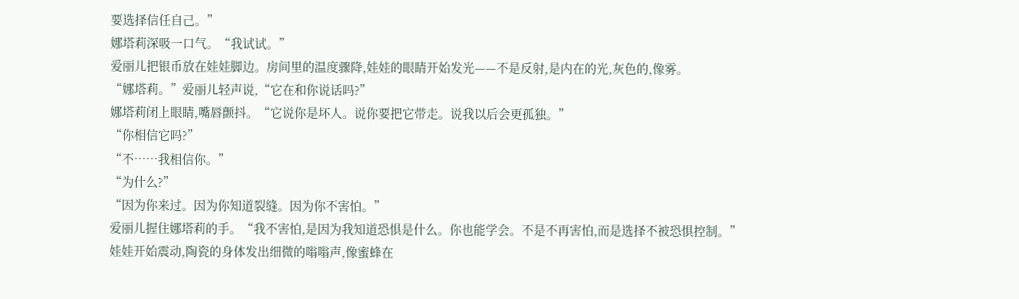要选择信任自己。”
娜塔莉深吸一口气。“我试试。”
爱丽儿把银币放在娃娃脚边。房间里的温度骤降,娃娃的眼睛开始发光——不是反射,是内在的光,灰色的,像雾。
“娜塔莉。”爱丽儿轻声说,“它在和你说话吗?”
娜塔莉闭上眼睛,嘴唇颤抖。“它说你是坏人。说你要把它带走。说我以后会更孤独。”
“你相信它吗?”
“不……我相信你。”
“为什么?”
“因为你来过。因为你知道裂缝。因为你不害怕。”
爱丽儿握住娜塔莉的手。“我不害怕,是因为我知道恐惧是什么。你也能学会。不是不再害怕,而是选择不被恐惧控制。”
娃娃开始震动,陶瓷的身体发出细微的嗡嗡声,像蜜蜂在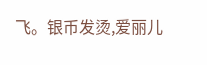飞。银币发烫,爱丽儿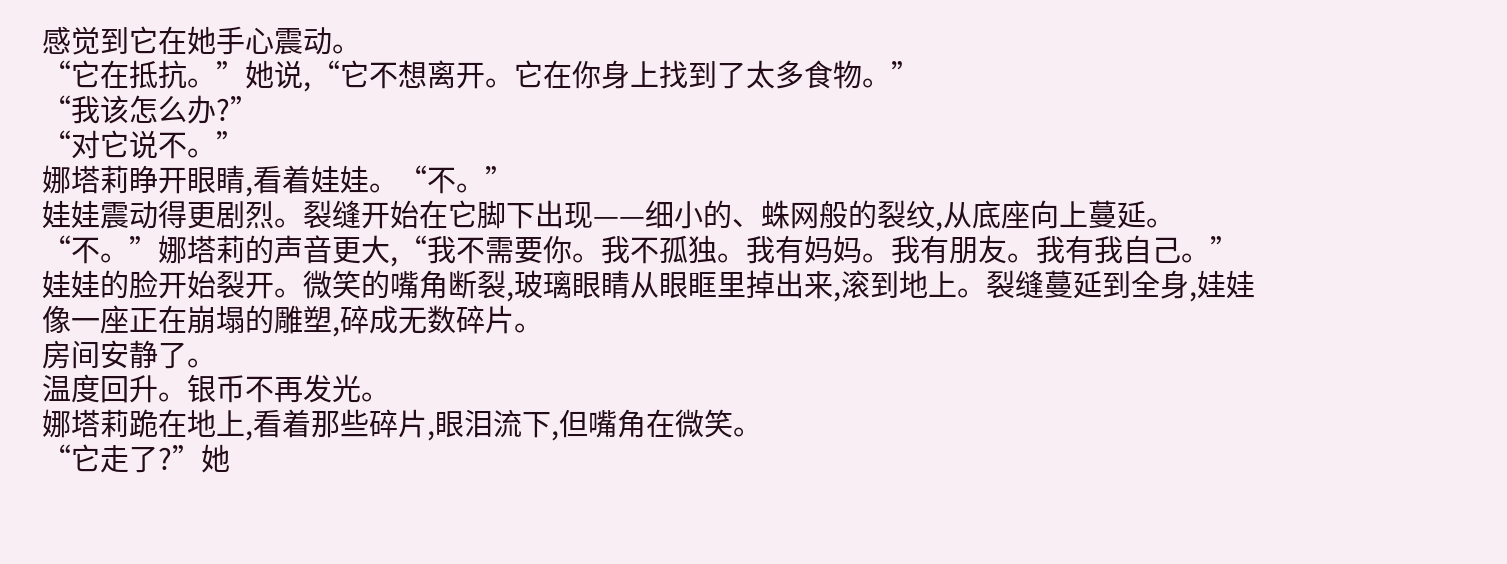感觉到它在她手心震动。
“它在抵抗。”她说,“它不想离开。它在你身上找到了太多食物。”
“我该怎么办?”
“对它说不。”
娜塔莉睁开眼睛,看着娃娃。“不。”
娃娃震动得更剧烈。裂缝开始在它脚下出现——细小的、蛛网般的裂纹,从底座向上蔓延。
“不。”娜塔莉的声音更大,“我不需要你。我不孤独。我有妈妈。我有朋友。我有我自己。”
娃娃的脸开始裂开。微笑的嘴角断裂,玻璃眼睛从眼眶里掉出来,滚到地上。裂缝蔓延到全身,娃娃像一座正在崩塌的雕塑,碎成无数碎片。
房间安静了。
温度回升。银币不再发光。
娜塔莉跪在地上,看着那些碎片,眼泪流下,但嘴角在微笑。
“它走了?”她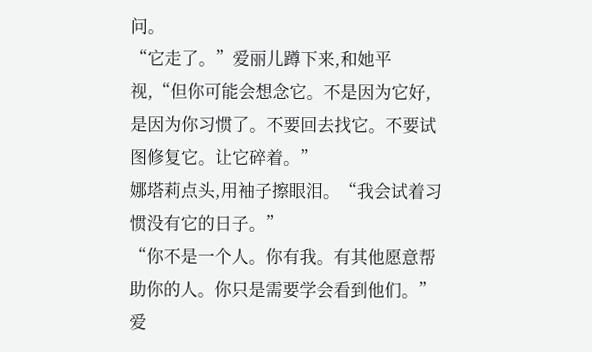问。
“它走了。”爱丽儿蹲下来,和她平视,“但你可能会想念它。不是因为它好,是因为你习惯了。不要回去找它。不要试图修复它。让它碎着。”
娜塔莉点头,用袖子擦眼泪。“我会试着习惯没有它的日子。”
“你不是一个人。你有我。有其他愿意帮助你的人。你只是需要学会看到他们。”
爱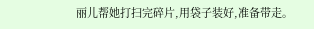丽儿帮她打扫完碎片,用袋子装好,准备带走。